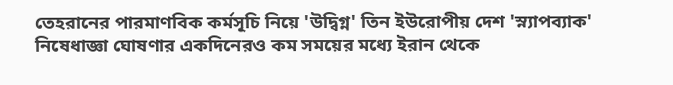তেহরানের পারমাণবিক কর্মসূচি নিয়ে 'উদ্বিগ্ন' তিন ইউরোপীয় দেশ 'স্ন্যাপব্যাক' নিষেধাজ্ঞা ঘোষণার একদিনেরও কম সময়ের মধ্যে ইরান থেকে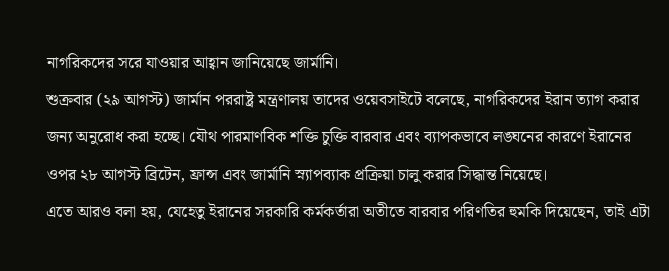নাগরিকদের সরে যাওয়ার আহ্বান জানিয়েছে জার্মানি।
শুক্রবার (২৯ আগস্ট) জার্মান পররাষ্ট্র মন্ত্রণালয় তাদের ওয়েবসাইটে বলেছে, নাগরিকদের ইরান ত্যাগ করার জন্য অনুরোধ করা হচ্ছে। যৌথ পারমাণবিক শক্তি চুক্তি বারবার এবং ব্যাপকভাবে লঙ্ঘনের কারণে ইরানের ওপর ২৮ আগস্ট ব্রিটেন, ফ্রান্স এবং জার্মানি স্ন্যাপব্যাক প্রক্রিয়া চালু করার সিদ্ধান্ত নিয়েছে।
এতে আরও বলা হয়, যেহেতু ইরানের সরকারি কর্মকর্তারা অতীতে বারবার পরিণতির হুমকি দিয়েছেন, তাই এটা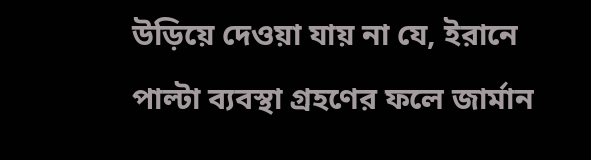উড়িয়ে দেওয়া যায় না যে, ইরানে পাল্টা ব্যবস্থা গ্রহণের ফলে জার্মান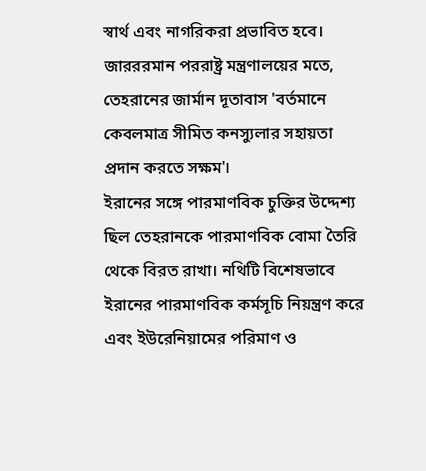স্বার্থ এবং নাগরিকরা প্রভাবিত হবে। জারররমান পররাষ্ট্র মন্ত্রণালয়ের মতে, তেহরানের জার্মান দূতাবাস 'বর্তমানে কেবলমাত্র সীমিত কনস্যুলার সহায়তা প্রদান করতে সক্ষম'।
ইরানের সঙ্গে পারমাণবিক চুক্তির উদ্দেশ্য ছিল তেহরানকে পারমাণবিক বোমা তৈরি থেকে বিরত রাখা। নথিটি বিশেষভাবে ইরানের পারমাণবিক কর্মসূচি নিয়ন্ত্রণ করে এবং ইউরেনিয়ামের পরিমাণ ও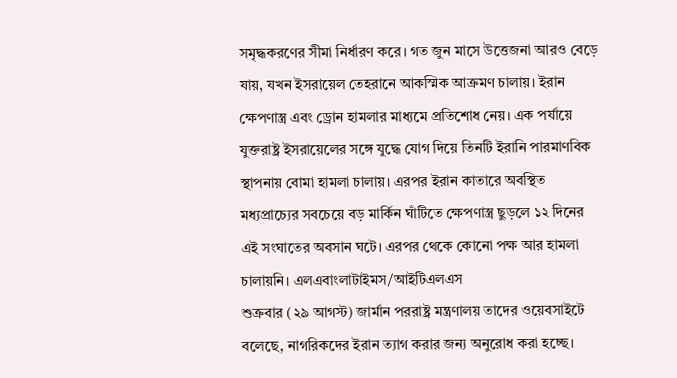সমৃদ্ধকরণের সীমা নির্ধারণ করে। গত জুন মাসে উত্তেজনা আরও বেড়ে যায়, যখন ইসরায়েল তেহরানে আকস্মিক আক্রমণ চালায়। ইরান ক্ষেপণাস্ত্র এবং ড্রোন হামলার মাধ্যমে প্রতিশোধ নেয়। এক পর্যায়ে যুক্তরাষ্ট্র ইসরায়েলের সঙ্গে যুদ্ধে যোগ দিয়ে তিনটি ইরানি পারমাণবিক স্থাপনায় বোমা হামলা চালায়। এরপর ইরান কাতারে অবস্থিত মধ্যপ্রাচ্যের সবচেয়ে বড় মার্কিন ঘাঁটিতে ক্ষেপণাস্ত্র ছুড়লে ১২ দিনের এই সংঘাতের অবসান ঘটে। এরপর থেকে কোনো পক্ষ আর হামলা চালায়নি। এলএবাংলাটাইমস/আইটিএলএস
শুক্রবার (২৯ আগস্ট) জার্মান পররাষ্ট্র মন্ত্রণালয় তাদের ওয়েবসাইটে বলেছে, নাগরিকদের ইরান ত্যাগ করার জন্য অনুরোধ করা হচ্ছে।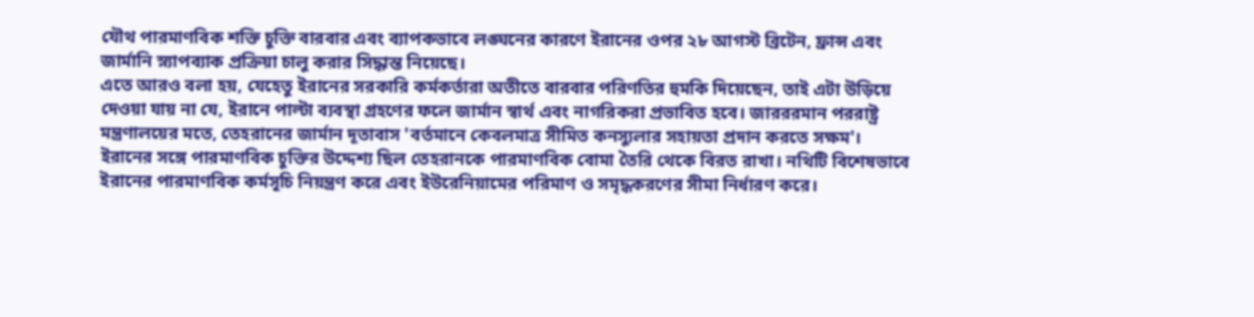যৌথ পারমাণবিক শক্তি চুক্তি বারবার এবং ব্যাপকভাবে লঙ্ঘনের কারণে ইরানের ওপর ২৮ আগস্ট ব্রিটেন, ফ্রান্স এবং জার্মানি স্ন্যাপব্যাক প্রক্রিয়া চালু করার সিদ্ধান্ত নিয়েছে।
এতে আরও বলা হয়, যেহেতু ইরানের সরকারি কর্মকর্তারা অতীতে বারবার পরিণতির হুমকি দিয়েছেন, তাই এটা উড়িয়ে দেওয়া যায় না যে, ইরানে পাল্টা ব্যবস্থা গ্রহণের ফলে জার্মান স্বার্থ এবং নাগরিকরা প্রভাবিত হবে। জারররমান পররাষ্ট্র মন্ত্রণালয়ের মতে, তেহরানের জার্মান দূতাবাস 'বর্তমানে কেবলমাত্র সীমিত কনস্যুলার সহায়তা প্রদান করতে সক্ষম'।
ইরানের সঙ্গে পারমাণবিক চুক্তির উদ্দেশ্য ছিল তেহরানকে পারমাণবিক বোমা তৈরি থেকে বিরত রাখা। নথিটি বিশেষভাবে ইরানের পারমাণবিক কর্মসূচি নিয়ন্ত্রণ করে এবং ইউরেনিয়ামের পরিমাণ ও সমৃদ্ধকরণের সীমা নির্ধারণ করে।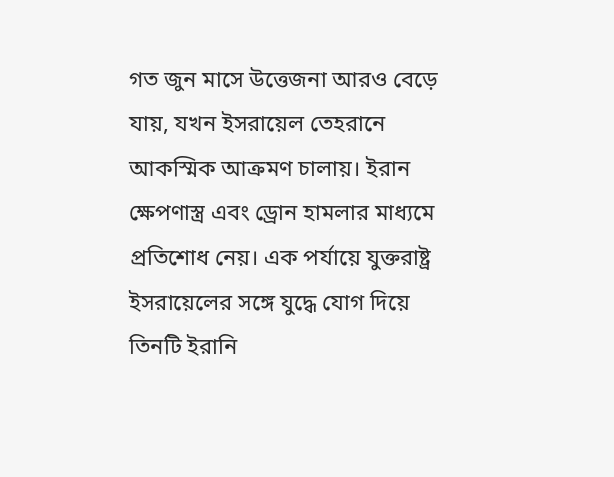গত জুন মাসে উত্তেজনা আরও বেড়ে যায়, যখন ইসরায়েল তেহরানে আকস্মিক আক্রমণ চালায়। ইরান ক্ষেপণাস্ত্র এবং ড্রোন হামলার মাধ্যমে প্রতিশোধ নেয়। এক পর্যায়ে যুক্তরাষ্ট্র ইসরায়েলের সঙ্গে যুদ্ধে যোগ দিয়ে তিনটি ইরানি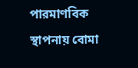পারমাণবিক স্থাপনায় বোমা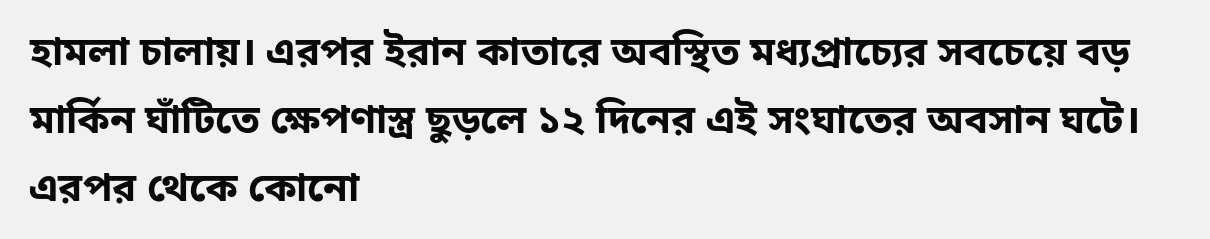হামলা চালায়। এরপর ইরান কাতারে অবস্থিত মধ্যপ্রাচ্যের সবচেয়ে বড় মার্কিন ঘাঁটিতে ক্ষেপণাস্ত্র ছুড়লে ১২ দিনের এই সংঘাতের অবসান ঘটে। এরপর থেকে কোনো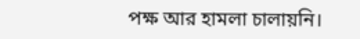পক্ষ আর হামলা চালায়নি।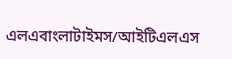এলএবাংলাটাইমস/আইটিএলএস